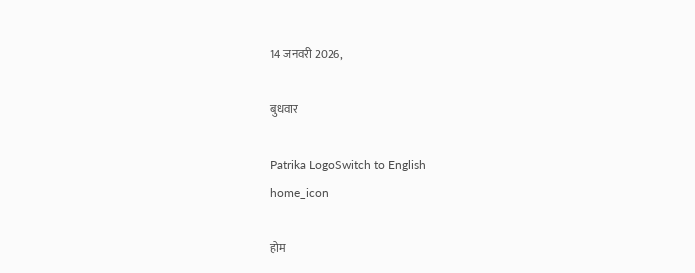14 जनवरी 2026,

बुधवार

Patrika LogoSwitch to English
home_icon

होम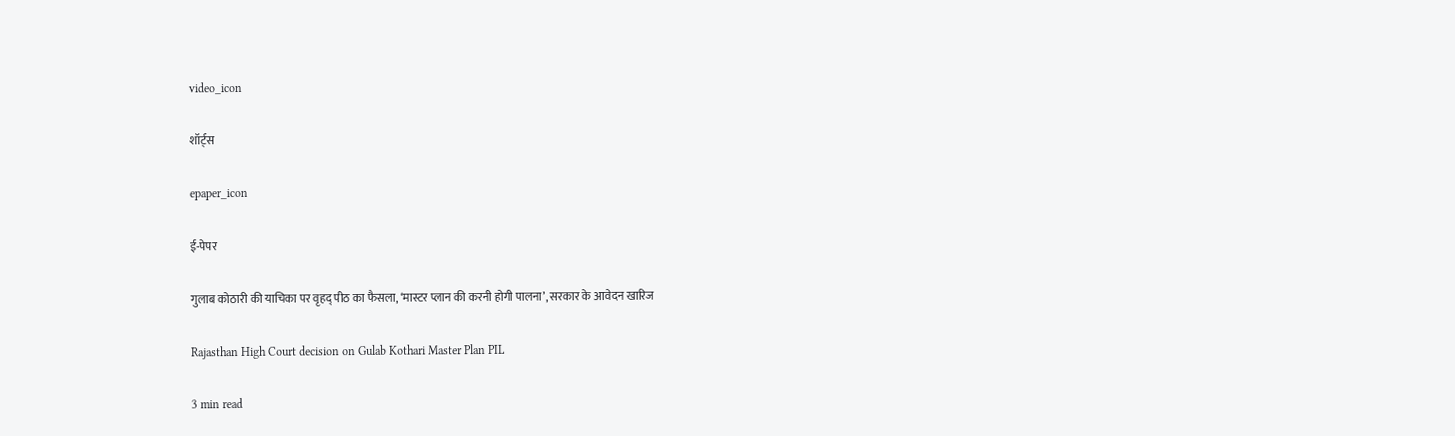video_icon

शॉर्ट्स

epaper_icon

ई-पेपर

गुलाब कोठारी की याचिका पर वृहद् पीठ का फैसला, ‘मास्टर प्लान की करनी होगी पालना’, सरकार के आवेदन खारिज

Rajasthan High Court decision on Gulab Kothari Master Plan PIL

3 min read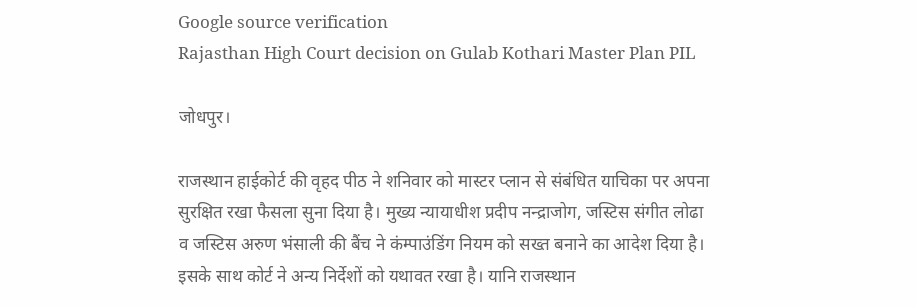Google source verification
Rajasthan High Court decision on Gulab Kothari Master Plan PIL

जोधपुर।

राजस्थान हाईकोर्ट की वृहद पीठ ने शनिवार को मास्टर प्लान से संबंधित याचिका पर अपना सुरक्षित रखा फैसला सुना दिया है। मुख्य न्यायाधीश प्रदीप नन्द्राजोग, जस्टिस संगीत लोढा व जस्टिस अरुण भंसाली की बैंच ने कंम्पाउंडिंग नियम को सख्त बनाने का आदेश दिया है। इसके साथ कोर्ट ने अन्य निर्देशों को यथावत रखा है। यानि राजस्थान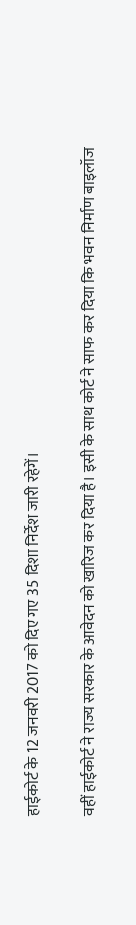हाईकोर्ट के 12 जनवरी 2017 को दिए गए 35 दिशा निर्देश जारी रहेगें।

वहीं हाईकोर्ट ने राज्य सरकार के आवेदन को खारिज कर दिया है। इसी के साथ कोर्ट ने साफ कर दिया कि भवन निर्माण बाइलॉज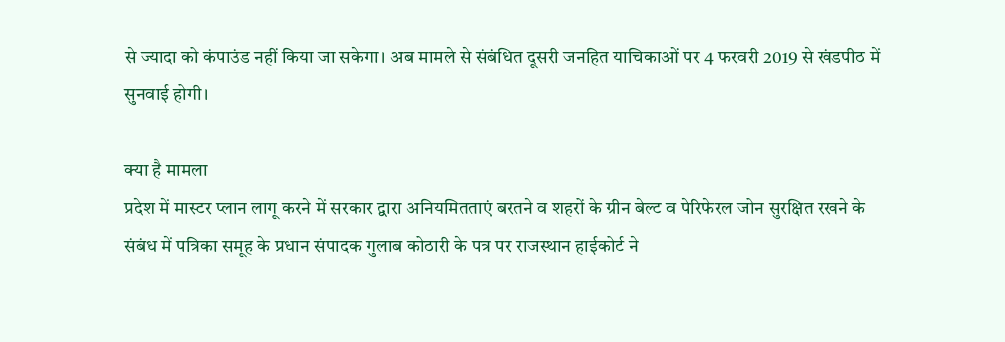से ज्यादा को कंपाउंड नहीं किया जा सकेगा। अब मामले से संबंधित दूसरी जनहित याचिकाओं पर 4 फरवरी 2019 से खंडपीठ में सुनवाई होगी।

क्या है मामला
प्रदेश में मास्टर प्लान लागू करने में सरकार द्वारा अनियमितताएं बरतने व शहरों के ग्रीन बेल्ट व पेरिफेरल जोन सुरक्षित रखने के संबंध में पत्रिका समूह के प्रधान संपादक गुलाब कोठारी के पत्र पर राजस्थान हाईकोर्ट ने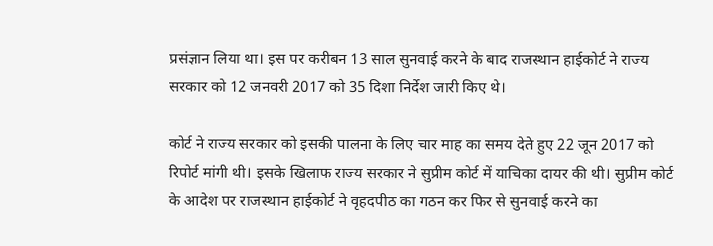प्रसंज्ञान लिया था। इस पर करीबन 13 साल सुनवाई करने के बाद राजस्थान हाईकोर्ट ने राज्य सरकार को 12 जनवरी 2017 को 35 दिशा निर्देश जारी किए थे।

कोर्ट ने राज्य सरकार को इसकी पालना के लिए चार माह का समय देते हुए 22 जून 2017 को रिपोर्ट मांगी थी। इसके खिलाफ राज्य सरकार ने सुप्रीम कोर्ट में याचिका दायर की थी। सुप्रीम कोर्ट के आदेश पर राजस्थान हाईकोर्ट ने वृहदपीठ का गठन कर फिर से सुनवाई करने का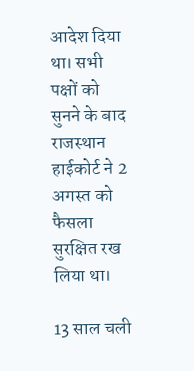आदेश दिया था। सभी पक्षों को सुनने के बाद राजस्थान हाईकोर्ट ने 2 अगस्त को फैसला सुरक्षित रख लिया था।

13 साल चली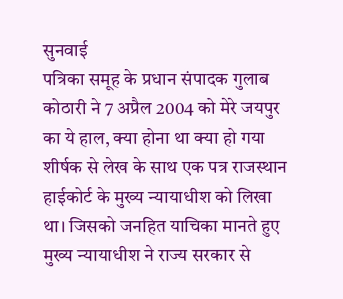सुनवाई
पत्रिका समूह के प्रधान संपादक गुलाब कोठारी ने 7 अप्रैल 2004 को मेरे जयपुर का ये हाल, क्या होना था क्या हो गया शीर्षक से लेख के साथ एक पत्र राजस्थान हाईकोर्ट के मुख्य न्यायाधीश को लिखा था। जिसको जनहित याचिका मानते हुए मुख्य न्यायाधीश ने राज्य सरकार से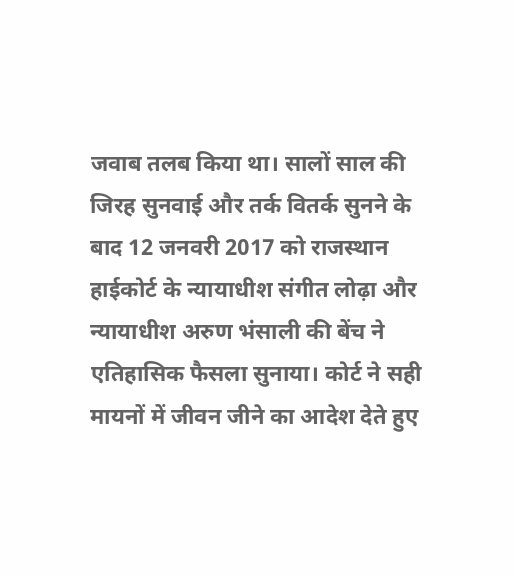जवाब तलब किया था। सालों साल की जिरह सुनवाई और तर्क वितर्क सुनने के बाद 12 जनवरी 2017 को राजस्थान हाईकोर्ट के न्यायाधीश संगीत लोढ़ा और न्यायाधीश अरुण भंसाली की बेंच ने एतिहासिक फैसला सुनाया। कोर्ट ने सही मायनों में जीवन जीने का आदेश देते हुए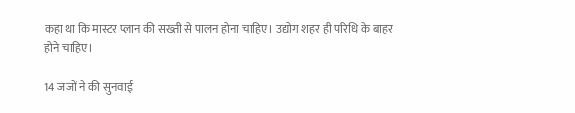कहा था कि मास्टर प्लान की सख्ती से पालन होना चाहिए। उद्योग शहर ही परिधि के बाहर होने चाहिए।

14 जजों ने की सुनवाई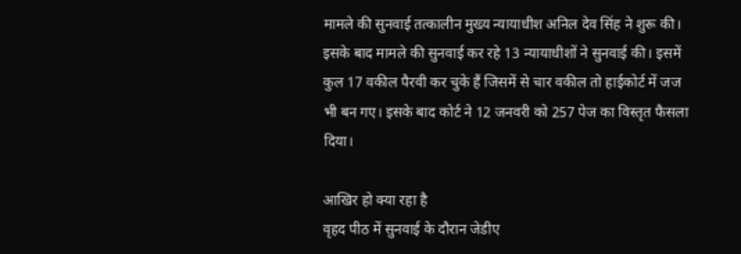मामले की सुनवाई तत्कालीन मुख्य न्यायाधीश अनिल देव सिंह ने शुरू की। इसके बाद मामले की सुनवाई कर रहे 13 न्यायाधीशों ने सुनवाई की। इसमें कुल 17 वकील पैरवी कर चुके हैं जिसमें से चार वकील तो हाईकोर्ट में जज भी बन गए। इसके बाद कोर्ट ने 12 जनवरी को 257 पेज का विस्तृत फैसला दिया।

आखिर हो क्या रहा है
वृहद पीठ में सुनवाई के दौरान जेडीए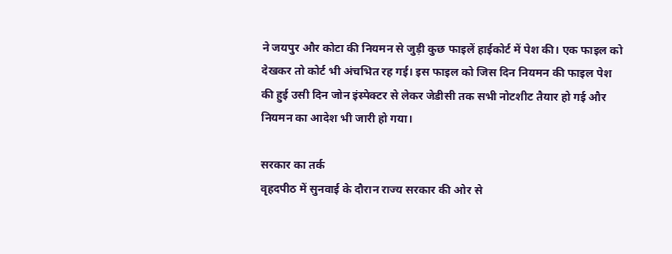ने जयपुर और कोटा की नियमन से जुड़ी कुछ फाइलें हाईकोर्ट में पेश की। एक फाइल को देखकर तो कोर्ट भी अंचभित रह गई। इस फाइल को जिस दिन नियमन की फाइल पेश की हुई उसी दिन जोन इंस्पेक्टर से लेकर जेडीसी तक सभी नोटशीट तैयार हो गई और नियमन का आदेश भी जारी हो गया।

सरकार का तर्क
वृहदपीठ में सुनवाई के दौरान राज्य सरकार की ओर से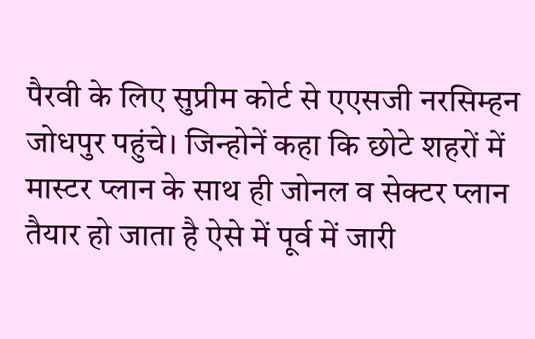पैरवी के लिए सुप्रीम कोर्ट से एएसजी नरसिम्हन जोधपुर पहुंचे। जिन्होनें कहा कि छोटे शहरों में मास्टर प्लान के साथ ही जोनल व सेक्टर प्लान तैयार हो जाता है ऐसे में पूर्व में जारी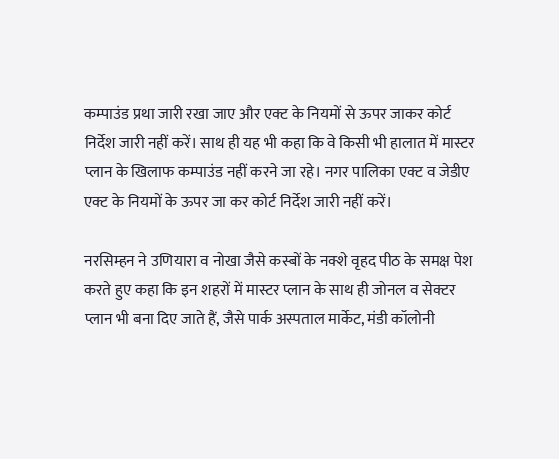कम्पाउंड प्रथा जारी रखा जाए और एक्ट के नियमों से ऊपर जाकर कोर्ट निर्देश जारी नहीं करें। साथ ही यह भी कहा कि वे किसी भी हालात में मास्टर प्लान के खिलाफ कम्पाउंड नहीं करने जा रहे। नगर पालिका एक्ट व जेडीए एक्ट के नियमों के ऊपर जा कर कोर्ट निर्देश जारी नहीं करें।

नरसिम्हन ने उणियारा व नोखा जैसे कस्बों के नक्शे वृहद पीठ के समक्ष पेश करते हुए कहा कि इन शहरों में मास्टर प्लान के साथ ही जोनल व सेक्टर प्लान भी बना दिए जाते हैं, जैसे पार्क अस्पताल मार्केट, मंडी कॉलोनी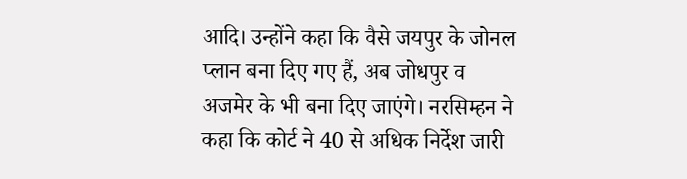आदि। उन्होंने कहा कि वैसे जयपुर के जोनल प्लान बना दिए गए हैं, अब जोधपुर व अजमेर के भी बना दिए जाएंगे। नरसिम्हन ने कहा कि कोर्ट ने 40 से अधिक निर्देश जारी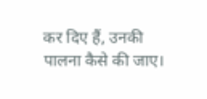कर दिए हैं, उनकी पालना कैसे की जाए।